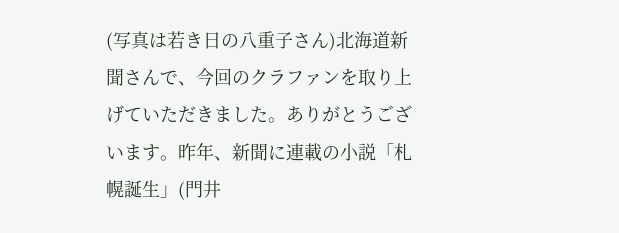(写真は若き日の八重子さん)北海道新聞さんで、今回のクラファンを取り上げていただきました。ありがとうございます。昨年、新聞に連載の小説「札幌誕生」(門井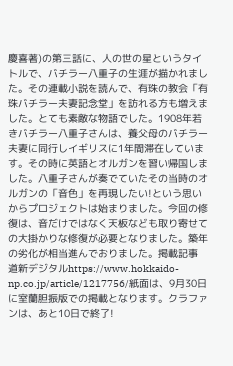慶喜著)の第三話に、人の世の星というタイトルで、バチラー八重子の生涯が描かれました。その連載小説を読んで、有珠の教会「有珠バチラー夫妻記念堂」を訪れる方も増えました。とても素敵な物語でした。1908年若きバチラー八重子さんは、養父母のバチラー夫妻に同行しイギリスに1年間滞在しています。その時に英語とオルガンを習い帰国しました。八重子さんが奏でていたその当時のオルガンの「音色」を再現したい!という思いからプロジェクトは始まりました。今回の修復は、音だけではなく天板なども取り寄せての大掛かりな修復が必要となりました。築年の劣化が相当進んでおりました。掲載記事 道新デジタルhttps://www.hokkaido-np.co.jp/article/1217756/紙面は、9月30日に室蘭胆振版での掲載となります。クラファンは、あと10日で終了!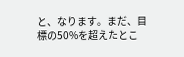と、なります。まだ、目標の50%を超えたとこ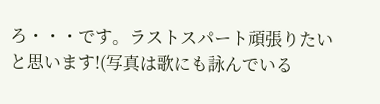ろ・・・です。ラストスパート頑張りたいと思います!(写真は歌にも詠んでいる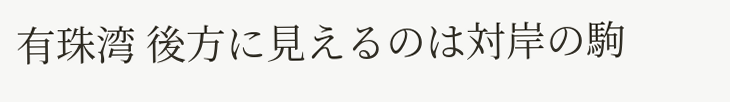有珠湾 後方に見えるのは対岸の駒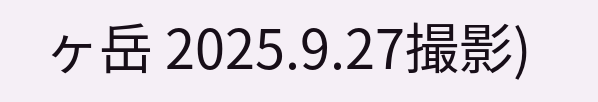ヶ岳 2025.9.27撮影)